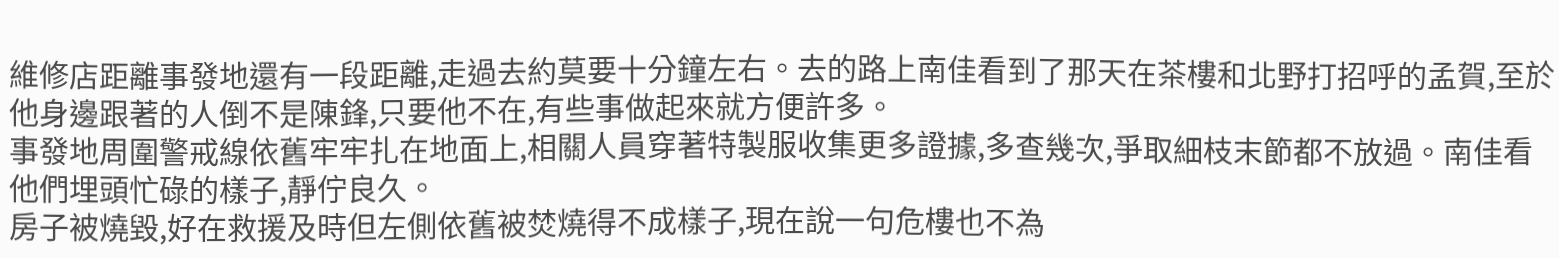維修店距離事發地還有一段距離,走過去約莫要十分鐘左右。去的路上南佳看到了那天在茶樓和北野打招呼的孟賀,至於他身邊跟著的人倒不是陳鋒,只要他不在,有些事做起來就方便許多。
事發地周圍警戒線依舊牢牢扎在地面上,相關人員穿著特製服收集更多證據,多查幾次,爭取細枝末節都不放過。南佳看他們埋頭忙碌的樣子,靜佇良久。
房子被燒毀,好在救援及時但左側依舊被焚燒得不成樣子,現在說一句危樓也不為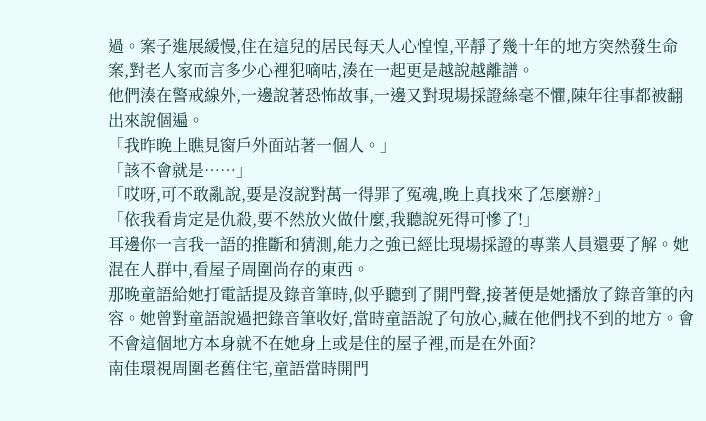過。案子進展緩慢,住在這兒的居民每天人心惶惶,平靜了幾十年的地方突然發生命案,對老人家而言多少心裡犯嘀咕,湊在一起更是越說越離譜。
他們湊在警戒線外,一邊說著恐怖故事,一邊又對現場採證絲毫不懼,陳年往事都被翻出來說個遍。
「我昨晚上瞧見窗戶外面站著一個人。」
「該不會就是……」
「哎呀,可不敢亂說,要是沒說對萬一得罪了冤魂,晚上真找來了怎麼辦?」
「依我看肯定是仇殺,要不然放火做什麼,我聽說死得可慘了!」
耳邊你一言我一語的推斷和猜測,能力之強已經比現場採證的專業人員還要了解。她混在人群中,看屋子周圍尚存的東西。
那晚童語給她打電話提及錄音筆時,似乎聽到了開門聲,接著便是她播放了錄音筆的內容。她曾對童語說過把錄音筆收好,當時童語說了句放心,藏在他們找不到的地方。會不會這個地方本身就不在她身上或是住的屋子裡,而是在外面?
南佳環視周圍老舊住宅,童語當時開門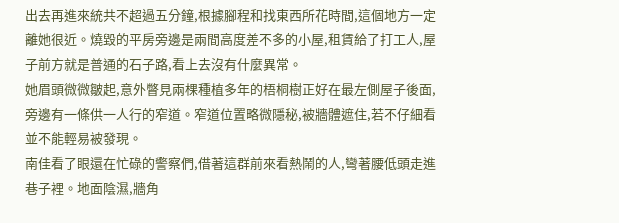出去再進來統共不超過五分鐘,根據腳程和找東西所花時間,這個地方一定離她很近。燒毀的平房旁邊是兩間高度差不多的小屋,租賃給了打工人,屋子前方就是普通的石子路,看上去沒有什麼異常。
她眉頭微微皺起,意外瞥見兩棵種植多年的梧桐樹正好在最左側屋子後面,旁邊有一條供一人行的窄道。窄道位置略微隱秘,被牆體遮住,若不仔細看並不能輕易被發現。
南佳看了眼還在忙碌的警察們,借著這群前來看熱鬧的人,彎著腰低頭走進巷子裡。地面陰濕,牆角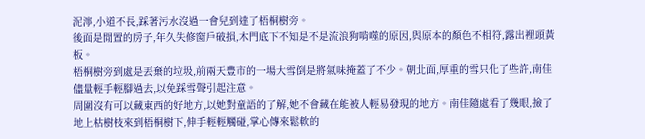泥濘,小道不長,踩著污水沒過一會兒到達了梧桐樹旁。
後面是閒置的房子,年久失修窗戶破損,木門底下不知是不是流浪狗啃噬的原因,與原本的顏色不相符,露出裡頭黃板。
梧桐樹旁到處是丟棄的垃圾,前兩天豊市的一場大雪倒是將氣味掩蓋了不少。朝北面,厚重的雪只化了些許,南佳儘量輕手輕腳過去,以免踩雪聲引起注意。
周圍沒有可以藏東西的好地方,以她對童語的了解,她不會藏在能被人輕易發現的地方。南佳隨處看了幾眼,撿了地上枯樹枝來到梧桐樹下,伸手輕輕觸碰,掌心傳來鬆軟的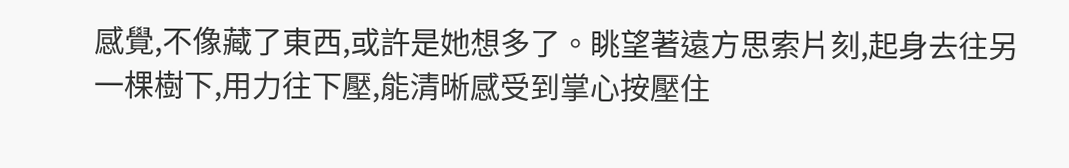感覺,不像藏了東西,或許是她想多了。眺望著遠方思索片刻,起身去往另一棵樹下,用力往下壓,能清晰感受到掌心按壓住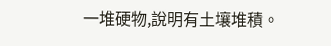一堆硬物,說明有土壤堆積。